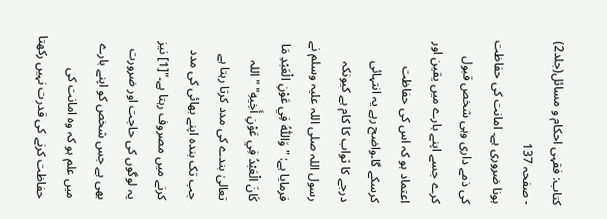کتاب: فقہی احکام و مسائل(جلد2) - صفحہ 137
ہونا ضروری ہے۔ امانت کی حفاظت کی ذمے داری وہی شخص قبول کرے جسے اپنے بارے میں یقین اور اعتماد ہو کہ اس کی حفاظت کرسکے گا۔واضح رہے یہ انتہائی درجے کا ثواب کا کام ہے کیونکہ رسول اللہ صلی اللہ علیہ وسلم نے فرمایا ہے: "وَاللّٰهُ فِي عَوْنِ الْعَبْدِ مَا كَانَ الْعَبْدُ فِي عَوْنِ أَخِيهِ" "اللہ تعالیٰ بندے کی مدد کرتا رہتا ہے جب تک بندہ اپنے بھائی کی مدد کرنے میں مصروف رہتا ہے۔"[1] نیز یہ لوگوں کی حاجت اور ضرورت بھی ہے جس شخص کو اپنے بارے میں علم ہو کہ وہ امانت کی حفاظت کرنے کی قدرت نہیں رکھتا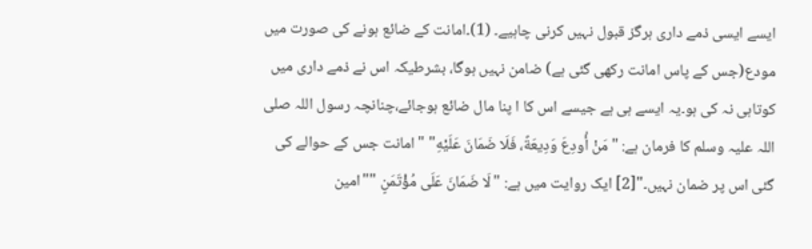ایسے ایسی ذمے داری ہرگز قبول نہیں کرنی چاہیے۔ (1)۔امانت کے ضائع ہونے کی صورت میں مودع(جس کے پاس امانت رکھی گئی ہے) ضامن نہیں ہوگا، بشرطیکہ اس نے ذمے داری میں کوتاہی نہ کی ہو۔یہ ایسے ہی ہے جیسے اس کا ا پنا مال ضائع ہوجائے،چنانچہ رسول اللہ صلی اللہ علیہ وسلم کا فرمان ہے: "مَنْ أُودِعَ وَدِيعَةً، فَلَا ضَمَانَ عَلَيْهِ" "امانت جس کے حوالے کی گئی اس پر ضمان نہیں۔"[2] ایک روایت میں ہے: "لَا ضَمَانَ عَلَى مُؤْتَمَنٍ ""امین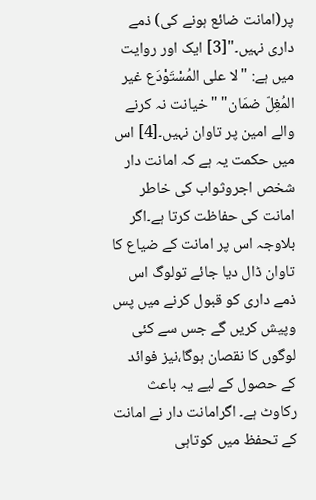پر(امانت ضائع ہونے کی) ذمے داری نہیں۔"[3] ایک اور روایت میں ہے: "لا على المُسْتَوْدَع غير المُغِلّ ضمَان" "خیانت نہ کرنے والے امین پر تاوان نہیں۔[4] اس میں حکمت یہ ہے کہ امانت دار شخص اجروثواب کی خاطر امانت کی حفاظت کرتا ہے۔اگر بلاوجہ اس پر امانت کے ضیاع کا تاوان ڈال دیا جائے تولوگ اس ذمے داری کو قبول کرنے میں پس وپیش کریں گے جس سے کئی لوگوں کا نقصان ہوگا،نیز فوائد کے حصول کے لیے یہ باعث رکاوٹ ہے۔ اگرامانت دار نے امانت کے تحفظ میں کوتاہی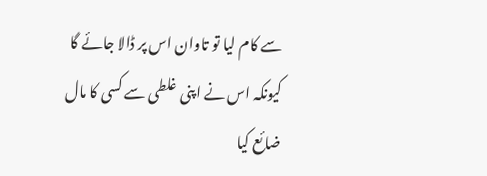سے کام لیا تو تاوان اس پر ڈالا جائے گا کیونکہ اس نے اپنی غلطی سے کسی کا مال ضائع کیا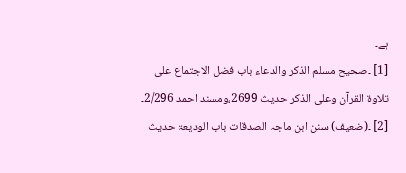ہے۔
[1] ۔صحیح مسلم الذکر والدعاء باب فضل الاجتماع علی تلاوۃ القرآن وعلی الذکر حدیث 2699،ومسند احمد 2/296۔ [2] ۔(ضعیف) سنن ابن ماجہ الصدقات باب الودیعۃ حدیث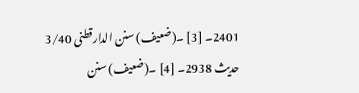2401۔ [3] ۔(ضعیف) سنن الدارقطنی 3/40 حدیث 2938۔ [4] ۔(ضعیف) سنن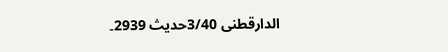الدارقطنی 3/40حدیث 2939۔